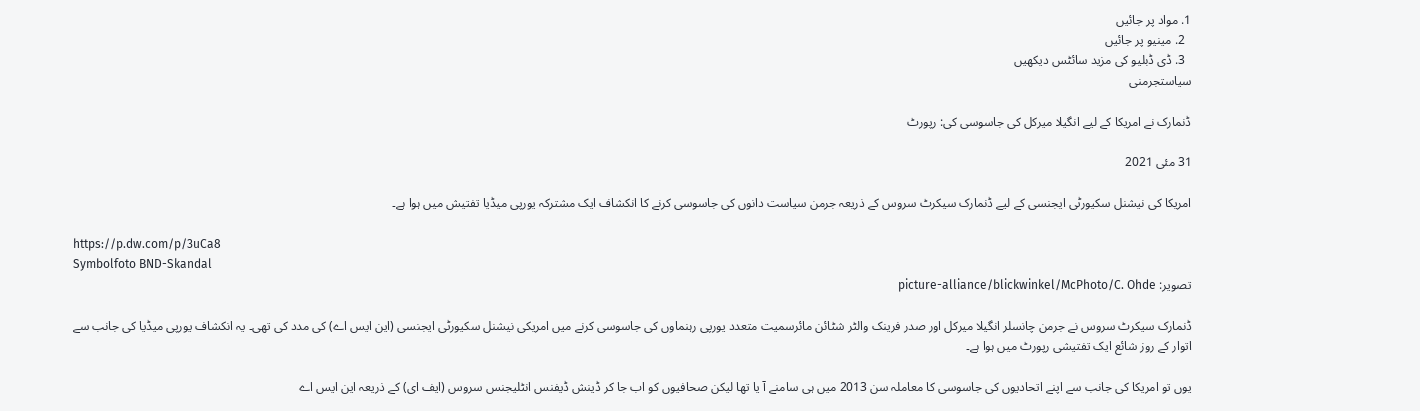1. مواد پر جائیں
  2. مینیو پر جائیں
  3. ڈی ڈبلیو کی مزید سائٹس دیکھیں
سیاستجرمنی

ڈنمارک نے امریکا کے لیے انگیلا میرکل کی جاسوسی کی: رپورٹ

31 مئی 2021

امریکا کی نیشنل سکیورٹی ایجنسی کے لیے ڈنمارک سیکرٹ سروس کے ذریعہ جرمن سیاست دانوں کی جاسوسی کرنے کا انکشاف ایک مشترکہ یورپی میڈیا تفتیش میں ہوا ہے۔

https://p.dw.com/p/3uCa8
Symbolfoto BND-Skandal
تصویر: picture-alliance/blickwinkel/McPhoto/C. Ohde

ڈنمارک سیکرٹ سروس نے جرمن چانسلر انگیلا میرکل اور صدر فرینک والٹر شٹائن مائرسمیت متعدد یورپی رہنماوں کی جاسوسی کرنے میں امریکی نیشنل سکیورٹی ایجنسی (این ایس اے) کی مدد کی تھی۔ یہ انکشاف یورپی میڈیا کی جانب سے اتوار کے روز شائع ایک تفتیشی رپورٹ میں ہوا ہے۔

یوں تو امریکا کی جانب سے اپنے اتحادیوں کی جاسوسی کا معاملہ سن 2013 میں ہی سامنے آ یا تھا لیکن صحافیوں کو اب جا کر ڈینش ڈیفنس انٹلیجنس سروس (ایف ای) کے ذریعہ این ایس اے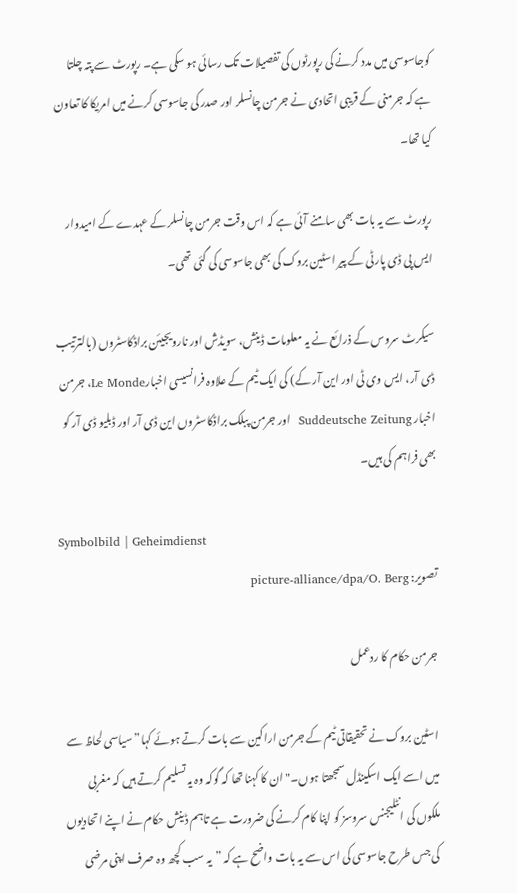کوجاسوسی میں مدد کرنے کی رپورٹوں کی تفصیلات تک رسائی ہو سکی ہے۔ رپورٹ سے پتہ چلتا ہے کہ جرمنی کے قریبی اتحادی نے جرمن چانسلر اور صدر کی جاسوسی کرنے میں امریکا کا تعاون کیا تھا۔

رپورٹ سے یہ بات بھی سامنے آئی ہے کہ اس وقت جرمن چانسلر کے عہدے کے امیدوار ایس پی ڈی پارٹی کے پیر اسٹین بروک کی بھی جاسوسی کی گئی تھی۔

سیکرٹ سروس کے ذرائع نے یہ معلومات ڈینش، سویڈش اور نارویجیئن براڈکاسٹروں (بالترتیب ڈی آر، ایس وی ٹی اور این آر کے) کی ایک ٹیم کے علاوہ فرانسیسی اخبارLe Monde، جرمن اخبار Suddeutsche Zeitung  اور جرمن پبلک براڈکاسٹروں این ڈی آر اور ڈبلیو ڈی آر کو بھی فراہم کی ہیں۔

Symbolbild | Geheimdienst
تصویر: picture-alliance/dpa/O. Berg

جرمن حکام کا ردعمل

اسٹین بروک نے تحقیقاتی ٹیم کے جرمن اراکین سے بات کرتے ہوئے کہا”سیاسی لحاظ سے میں اسے ایک اسکینڈل سمجھتا ہوں۔" ان کا کہنا تھا کہ گوکہ وہ یہ تسلیم کرتے ہیں کہ مغربی ملکوں کی انٹلیجنس سروسز کو اپنا کام کرنے کی ضرورت ہے تاہم ڈینش حکام نے اپنے اتحادیوں کی جس طرح جاسوسی کی اس سے یہ بات واضح ہے کہ ”یہ سب کچھ وہ صرف اپنی مرضی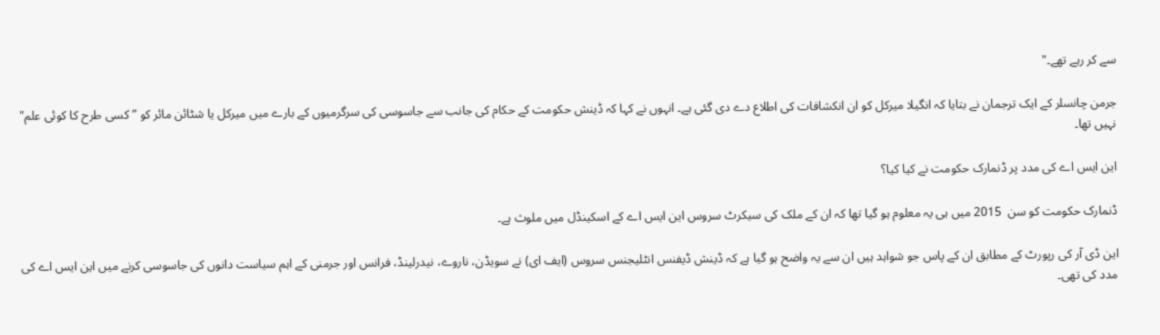سے کر رہے تھے۔"

جرمن چانسلر کے ایک ترجمان نے بتایا کہ انگیلا میرکل کو ان انکشافات کی اطلاع دے دی گئی ہے۔ انہوں نے کہا کہ ڈینش حکومت کے حکام کی جانب سے جاسوسی کی سرگرمیوں کے بارے میں میرکل یا شٹائن مائر کو ”کسی طرح کا کوئی علم" نہیں تھا۔

این ایس اے کی مدد پر ڈنمارک حکومت نے کیا کیا؟

ڈنمارک حکومت کو سن  2015 میں ہی یہ معلوم ہو گیا تھا کہ ان کے ملک کی سیکرٹ سروس این ایس اے کے اسکینڈل میں ملوث ہے۔

این ڈی آر کی رپورٹ کے مطابق ان کے پاس جو شواہد ہیں ان سے یہ واضح ہو گیا ہے کہ ڈینش ڈیفنس انٹلیجنس سروس (ایف ای) نے سویڈن، ناروے، نیدرلینڈ، فرانس اور جرمنی کے اہم سیاست دانوں کی جاسوسی کرنے میں این ایس اے کی مدد کی تھی۔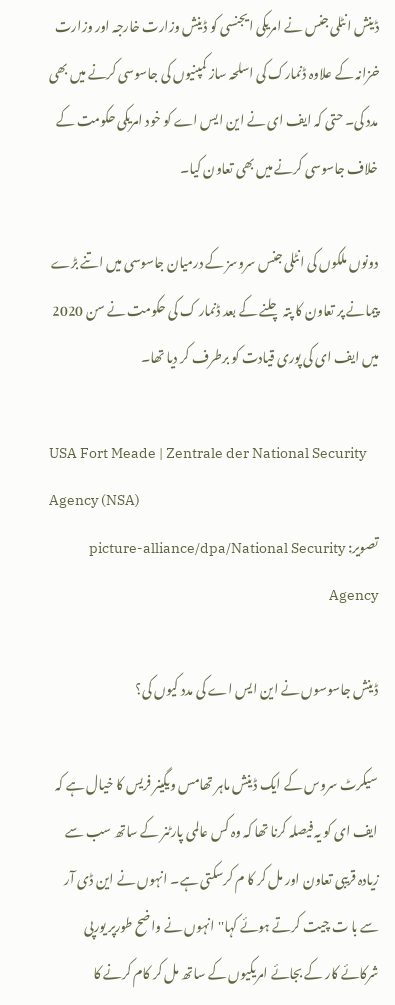ڈینش انٹلی جنس نے امریکی ایجنسی کو ڈینش وزارت خارجہ اور وزارت خزانہ کے علاوہ ڈنمارک کی اسلحہ ساز کمپنیوں کی جاسوسی کرنے میں بھی مدد کی۔ حتی کہ ایف ای نے این ایس اے کو خود امریکی حکومت کے خلاف جاسوسی کرنے میں بھی تعاون کیا۔

دونوں ملکوں کی انٹلی جنس سروسز کے درمیان جاسوسی میں اتنے بڑے پیمانے پر تعاون کا پتہ چلنے کے بعد ڈنمار ک کی حکومت نے سن 2020 میں ایف ای کی پوری قیادت کو برطرف کر دیا تھا۔

USA Fort Meade | Zentrale der National Security Agency (NSA)
تصویر: picture-alliance/dpa/National Security Agency

ڈینش جاسوسوں نے این ایس اے کی مدد کیوں کی؟

سیکرٹ سروس کے ایک ڈینش ماہر تھامس ویگینر فریس کا خیال ہے کہ ایف ای کو یہ فیصلہ کرنا تھا کہ وہ کس عالمی پارٹنر کے ساتھ سب سے زیادہ قریبی تعاون اور مل کر کا م کرسکتی ہے۔ انہوں نے این ڈی آر سے با ت چیت کرتے ہوئے کہا''انہوں نے واضح طورپر یورپی شرکائے کار کے بجائے امریکیوں کے ساتھ مل کر کام کرنے کا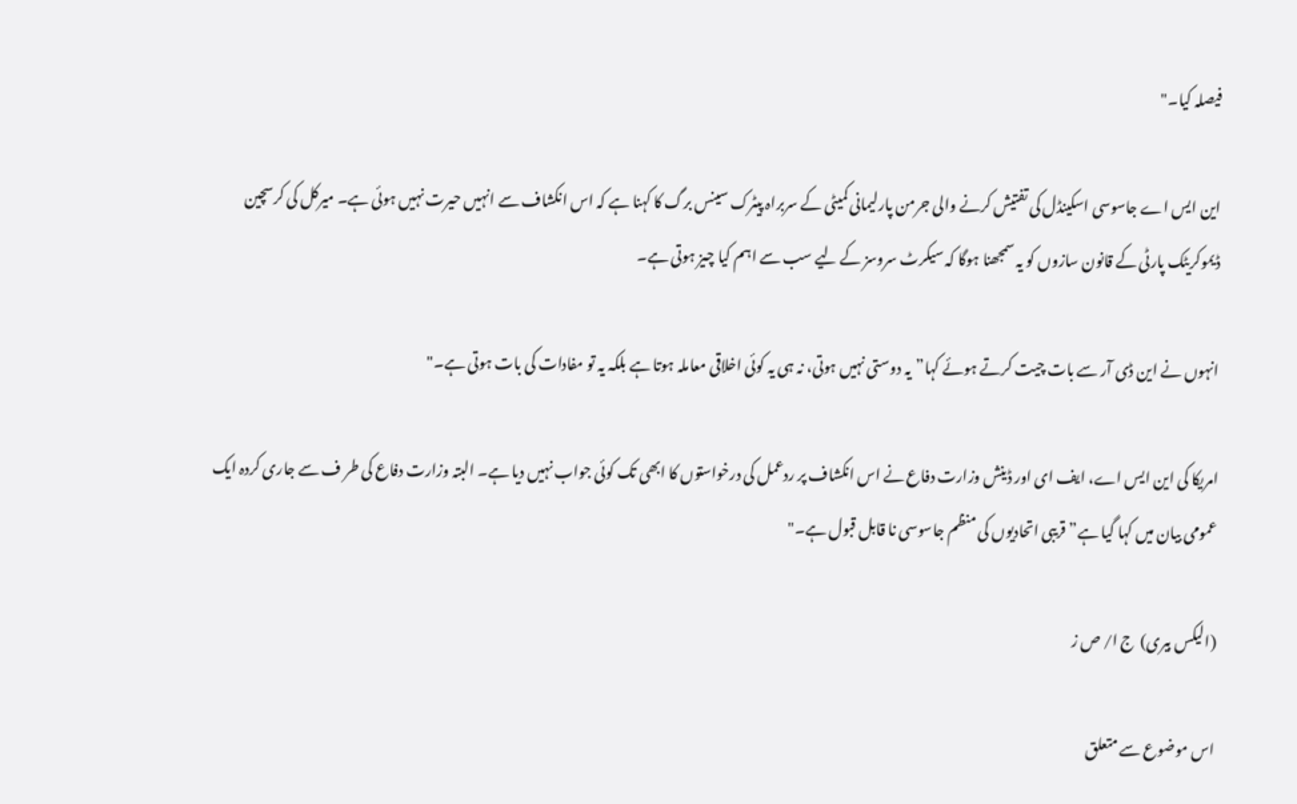فیصلہ کیا۔"

این ایس اے جاسوسی اسکینڈل کی تفتیش کرنے والی جرمن پارلیمانی کمیٹی کے سربراہ پیٹرک سینس برگ کا کہنا ہے کہ اس انکشاف سے انہیں حیرت نہیں ہوئی ہے۔ میرکل کی کرسچین ڈیموکریٹک پارٹی کے قانون سازوں کو یہ سمجھنا ہوگا کہ سیکرٹ سروسز کے لیے سب سے اہم کیا چیز ہوتی ہے۔

انہوں نے این ڈی آر سے بات چیت کرتے ہوئے کہا”یہ دوستی نہیں ہوتی، نہ ہی یہ کوئی اخلاقی معاملہ ہوتا ہے بلکہ یہ تو مفادات کی بات ہوتی ہے۔"

امریکا کی این ایس اے، ایف ای اور ڈینش وزارت دفاع نے اس انکشاف پر ردعمل کی درخواستوں کا ابھی تک کوئی جواب نہیں دیا ہے۔ البتہ وزارت دفاع کی طر ف سے جاری کردہ ایک عمومی بیان میں کہا گیا ہے”قریبی اتحادیوں کی منظم جاسوسی نا قابل قبول ہے۔"

(الیکس بیری)  ج ا/ ص ز

اس موضوع سے متعلق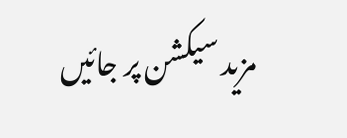مزید سیکشن پر جائیں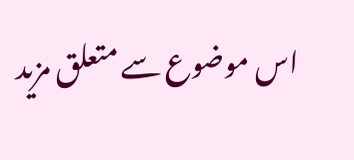اس موضوع سے متعلق مزید